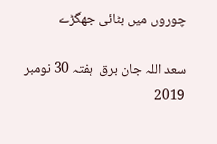چوروں میں بٹائی جھگڑے

سعد اللہ جان برق  ہفتہ 30 نومبر 2019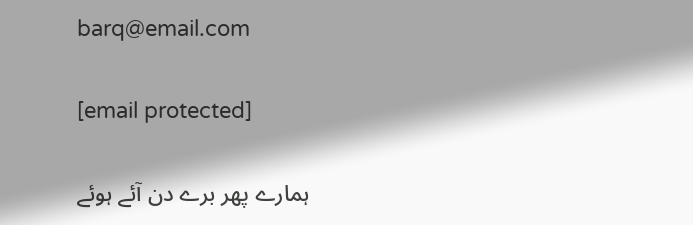barq@email.com

[email protected]

ہمارے پھر برے دن آئے ہوئے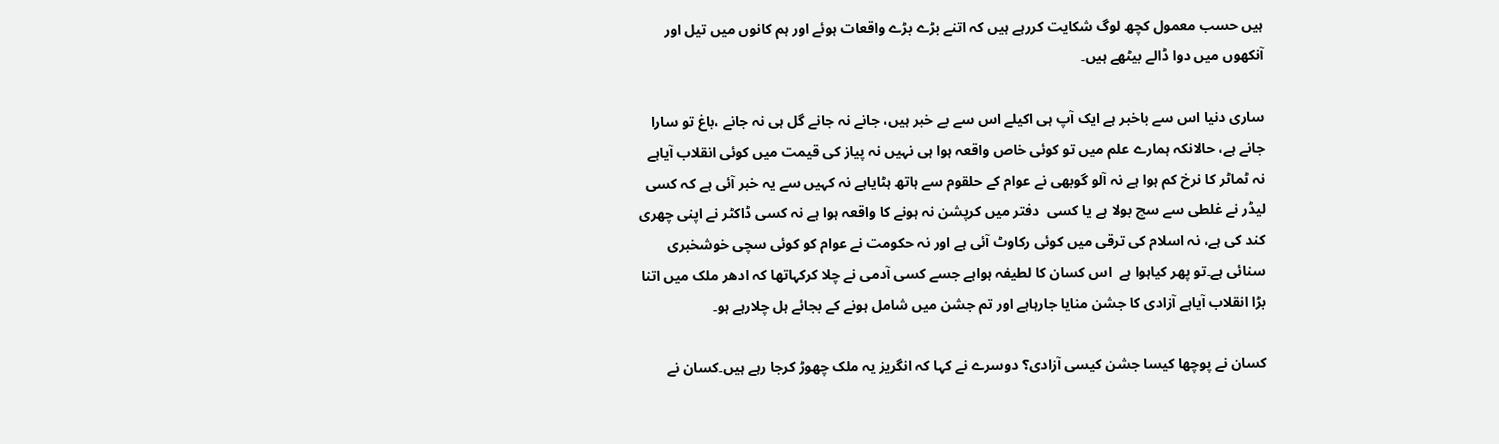ہیں حسب معمول کچھ لوگ شکایت کررہے ہیں کہ اتنے بڑے بڑے واقعات ہوئے اور ہم کانوں میں تیل اور آنکھوں میں دوا ڈالے بیٹھے ہیں۔

ساری دنیا اس سے باخبر ہے ایک آپ ہی اکیلے اس سے بے خبر ہیں، جانے نہ جانے گل ہی نہ جانے ،باغ تو سارا جانے ہے، حالانکہ ہمارے علم میں تو کوئی خاص واقعہ ہوا ہی نہیں نہ پیاز کی قیمت میں کوئی انقلاب آیاہے نہ ٹماٹر کا نرخ کم ہوا ہے نہ آلو گوبھی نے عوام کے حلقوم سے ہاتھ ہٹایاہے نہ کہیں سے یہ خبر آئی ہے کہ کسی لیڈر نے غلطی سے سچ بولا ہے یا کسی  دفتر میں کرپشن نہ ہونے کا واقعہ ہوا ہے نہ کسی ڈاکٹر نے اپنی چھری کند کی ہے، نہ اسلام کی ترقی میں کوئی رکاوٹ آئی ہے اور نہ حکومت نے عوام کو کوئی سچی خوشخبری سنائی ہے۔تو پھر کیاہوا ہے  اس کسان کا لطیفہ ہواہے جسے کسی آدمی نے چلا کرکہاتھا کہ ادھر ملک میں اتنا بڑا انقلاب آیاہے آزادی کا جشن منایا جارہاہے اور تم جشن میں شامل ہونے کے بجائے ہل چلارہے ہو۔

کسان نے پوچھا کیسا جشن کیسی آزادی؟ دوسرے نے کہا کہ انگریز یہ ملک چھوڑ کرجا رہے ہیں۔کسان نے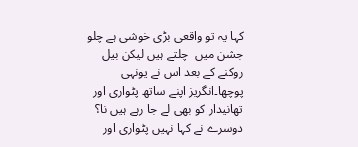کہا یہ تو واقعی بڑی خوشی ہے چلو جشن میں  چلتے ہیں لیکن بیل روکنے کے بعد اس نے یونہی پوچھا۔انگریز اپنے ساتھ پٹواری اور تھانیدار کو بھی لے جا رہے ہیں نا؟ دوسرے نے کہا نہیں پٹواری اور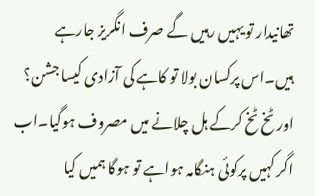تھانیدار تو یہیں رہیں گے صرف انگریز جارہے ہیں۔اس پرکسان بولا تو کاہے کی آزادی کیسا جشن؟  اور ٹخ ٹخ کرکے ہل چلانے میں مصروف ہوگیا۔اب اگر کہیں پرکوئی ہنگامہ ہواہے تو ہوگا ہمیں کیا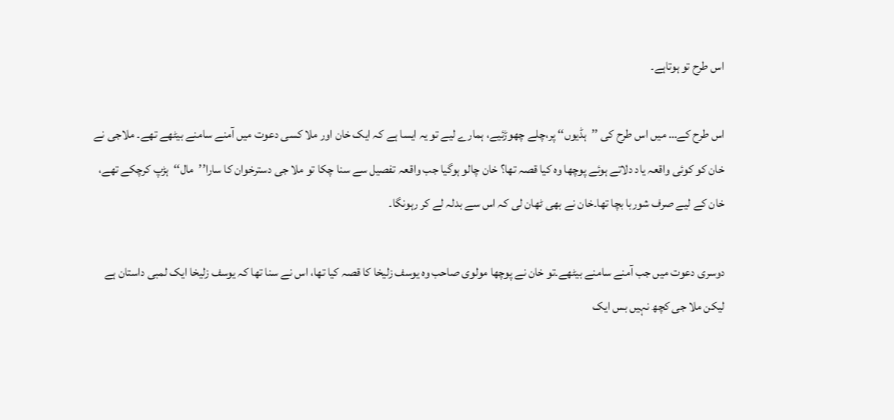اس طرح تو ہوتاہے۔

اس طرح کے… میں اس طرح کی ’’ہڈیوں‘‘ پر،چلے چھوڑئیے، ہمارے لیے تو یہ ایسا ہے کہ ایک خان اور ملا کسی دعوت میں آمنے سامنے بیٹھے تھے۔ ملاجی نے خان کو کوئی واقعہ یاد دلاتے ہوئے پوچھا وہ کیا قصہ تھا؟ خان چالو ہوگیا جب واقعہ تفصیل سے سنا چکا تو ملا جی دسترخوان کا سارا’’مال‘‘ہڑپ کرچکے تھے، خان کے لیے صرف شوربا بچا تھا۔خان نے بھی ٹھان لی کہ اس سے بدلہ لے کر رہونگا۔

دوسری دعوت میں جب آمنے سامنے بیٹھے۔تو خان نے پوچھا مولوی صاحب وہ یوسف زلیخا کا قصہ کیا تھا، اس نے سنا تھا کہ یوسف زلیخا ایک لمبی داستان ہے لیکن ملا جی کچھ نہیں بس ایک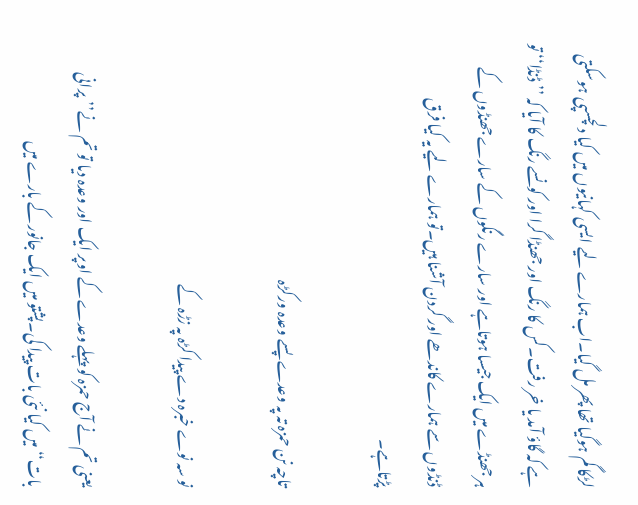لڑکا گم ہوگیا تھا پھر مل گیا۔اب ہمارے لیے ایسی کہانیوں میں کیا دلچسپی ہوسکتی ہے کہ گاؤ آمد یا خر رفت۔کس کا رنگ اور جھنڈا گرا اور کونسے رنگ کا آیا کہ ’’ڈنڈا‘‘ تو ہر جھنڈے میں ایک جیسا ہوتاہے اور سارے رنگوں کے سارے جھنڈوں کے ڈنڈوں سے ہمارے کاندھے اور گردن آشنا ہیں۔تو ہمارے لیے یہ کیا فرق پڑتاہے۔

تاچہ نن حمزہ تہ پہ وعدے پسے وعدہ ورکڑہ

نو سہ نوے خبرہ دے پیدا کڑہ پہ زڑہ کے

یعنی تم نے آج حمزہ کو پہلے وعدے کے اوپر ایک اور وعدہ دیا تو تم نے’’پرانی بات‘‘ میں کیا نئی بات پیدا کی۔پشتو میں ایک جانور کے بارے میں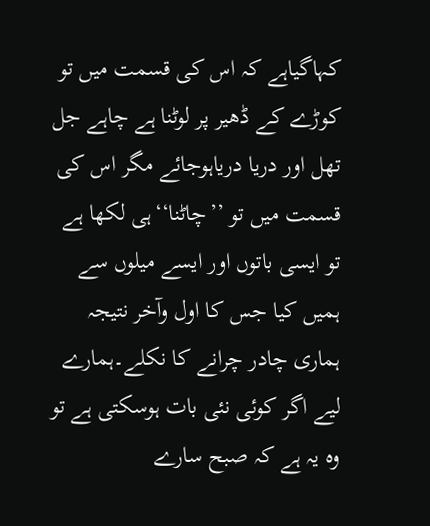کہاگیاہے کہ اس کی قسمت میں تو کوڑے کے ڈھیر پر لوٹنا ہے چاہے جل تھل اور دریا دریاہوجائے مگر اس کی قسمت میں تو ’’چاٹنا‘‘ہی لکھا ہے تو ایسی باتوں اور ایسے میلوں سے ہمیں کیا جس کا اول وآخر نتیجہ ہماری چادر چرانے کا نکلے۔ہمارے لیے اگر کوئی نئی بات ہوسکتی ہے تو وہ یہ ہے کہ صبح سارے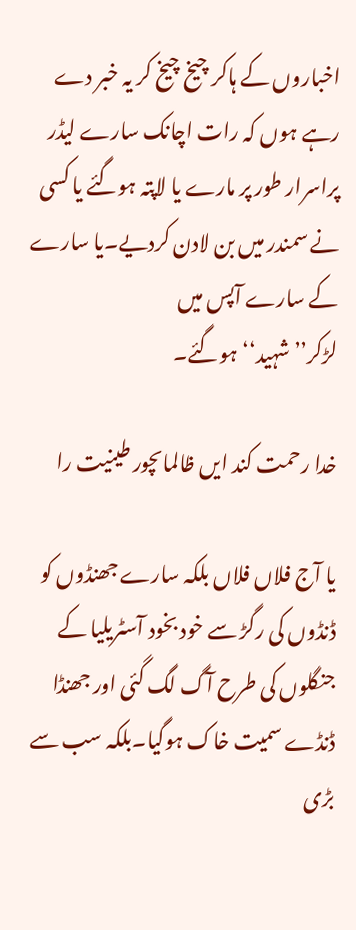اخباروں کے ہاکر چیخ چیخ کر یہ خبر دے رہے ہوں کہ رات اچانک سارے لیڈر پراسرار طور پر مارے یا لاپتہ ہوگئے یا کسی نے سمندر میں بن لادن کردیے۔یا سارے کے سارے آپس میں لڑکر’’شہید‘‘ہوگئے۔

خدا رحمت کند ایں ظالماںچور طینیت را

یا آج فلاں فلاں بلکہ سارے جھنڈوں کو ڈنڈوں کی رگڑ سے خود بخود آسٹریلیا کے جنگلوں کی طرح آگ لگ گئی اور جھنڈا ڈنڈے سمیت خاک ہوگیا۔بلکہ سب سے بڑی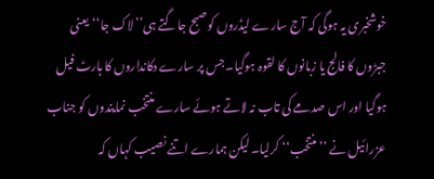خوشخبری یہ ہوگی کہ آج سارے لیڈروں کوصبح جاگتے ہی’’لاک جا‘‘یعنی جبڑوں کا فالج یا زبانوں کا لقوہ ہوگیا۔جس پر سارے دکانداروں کا ہارٹ فیل ہوگیا اور اس صدمے کی تاب نہ لاتے ہوئے سارے منتخب نمایندوں کو جناب عزرائیل نے ’’منتخب‘‘ کرلیا۔ لیکن ہمارے اتنے نصیب کہاں کہ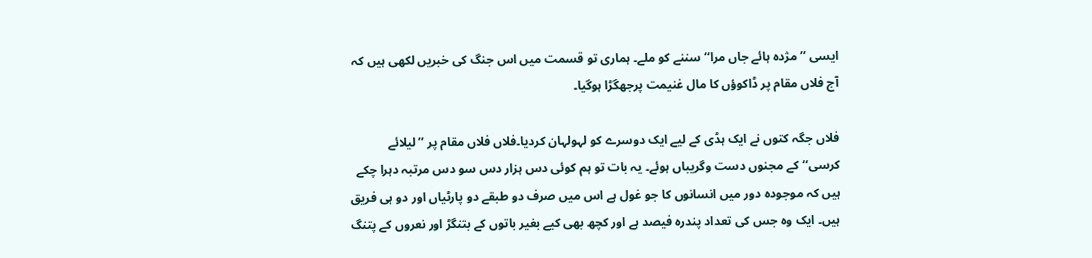ایسی ’’ مژدہ ہائے جاں مرا‘‘ سننے کو ملے۔ ہماری تو قسمت میں اس جنگ کی خبریں لکھی ہیں کہ آج فلاں مقام پر ڈاکوؤں کا مال غنیمت پرجھگڑا ہوگیا۔

فلاں جگہ کتوں نے ایک ہڈی کے لیے ایک دوسرے کو لہولہان کردیا۔فلاں فلاں مقام پر ’’لیلائے کرسی‘‘کے مجنوں دست وگریباں ہوئے۔ یہ بات تو ہم کوئی دس ہزار دس سو دس مرتبہ دہرا چکے ہیں کہ موجودہ دور میں انسانوں کا جو غول ہے اس میں صرف دو طبقے دو پارٹیاں اور دو ہی فریق ہیں۔ ایک وہ جس کی تعداد پندرہ فیصد ہے اور کچھ بھی کیے بغیر باتوں کے بتنگڑ اور نعروں کے پتنگ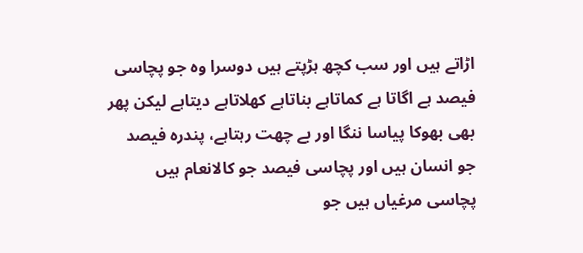اڑاتے ہیں اور سب کچھ ہڑپتے ہیں دوسرا وہ جو پچاسی فیصد ہے اگاتا ہے کماتاہے بناتاہے کھلاتاہے دیتاہے لیکن پھر بھی بھوکا پیاسا ننگا اور بے چھت رہتاہے، پندرہ فیصد جو انسان ہیں اور پچاسی فیصد جو کالانعام ہیں پچاسی مرغیاں ہیں جو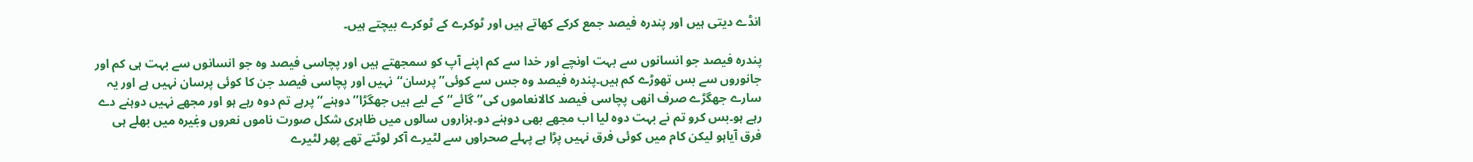انڈے دیتی ہیں اور پندرہ فیصد جمع کرکے کھاتے ہیں اور ٹوکرے کے ٹوکرے بیچتے ہیں۔

پندرہ فیصد جو انسانوں سے بہت اونچے اور خدا سے کم اپنے آپ کو سمجھتے ہیں اور پچاسی فیصد وہ جو انسانوں سے بہت ہی کم اور جانوروں سے بس تھوڑے کم ہیں۔پندرہ فیصد وہ جس سے کوئی’’پرسان‘‘نہیں اور پچاسی فیصد جن کا کوئی پرسان نہیں ہے اور یہ سارے جھگڑے صرف انھی پچاسی فیصد کالانعاموں کی’’گائے‘‘کے لیے ہیں جھگڑا’’دوہنے‘‘پرہے تم دوہ رہے ہو اور مجھے نہیں دوہنے دے رہے ہو۔بس کرو تم نے بہت دوہ لیا اب مجھے بھی دوہنے دو۔ہزاروں سالوں میں ظاہری شکل صورت ناموں نعروں وغٖیرہ میں بھلے ہی فرق آیاہو لیکن کام میں کوئی فرق نہیں پڑا ہے پہلے صحراوں سے لٹیرے آکر لوٹتے تھے پھر لٹیرے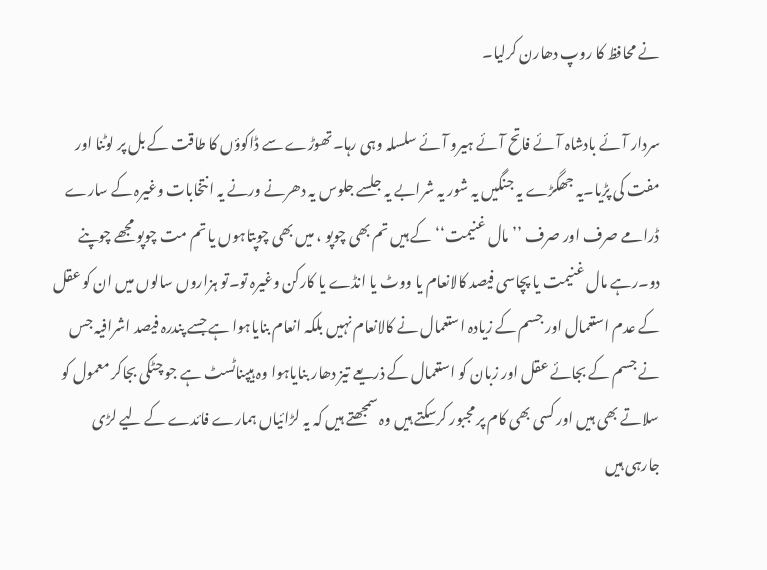نے محافظ کا روپ دھارن کرلیا۔

سردار آئے بادشاہ آئے فاتح آئے ہیرو آئے سلسلہ وہی رہا۔تھوڑے سے ڈاکوؤں کا طاقت کے بل پر لوٹنا اور مفت کی پڑیا۔یہ جھگڑے یہ جنگیں یہ شور یہ شرابے یہ جلسے جلوس یہ دھرنے ورنے یہ انتخابات وغیرہ کے سارے ڈرامے صرف اور صرف ’’مال غنیمت‘‘کے ہیں تم بھی چوپو ، میں بھی چوپتاہوں یا تم مت چوپو مجھے چوپنے دو۔رہے مال غنیمت یا پچاسی فیصد کالانعام یا ووٹ یا انڈے یا کارکن وغیرہ تو۔تو ہزاروں سالوں میں ان کو عقل کے عدم استعمال اور جسم کے زیادہ استعمال نے کالانعام نہیں بلکہ انعام بنایاہوا ہے جسے پندرہ فیصد اشرافیہ جس نے جسم کے بجائے عقل اور زبان کو استعمال کے ذریعے تیز دھار بنایاہوا وہ ہیپناٹسٹ ہے جو چٹکی بجاکر معمول کو سلاتے بھی ہیں اور کسی بھی کام پر مجبور کرسکتے ہیں وہ سمجھتے ہیں کہ یہ لڑائیاں ہمارے فائدے کے لیے لڑی جارہی ہیں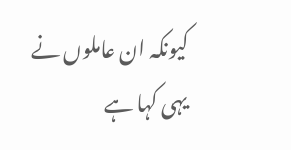کیونکہ ان عاملوں نے یہی کہا ہے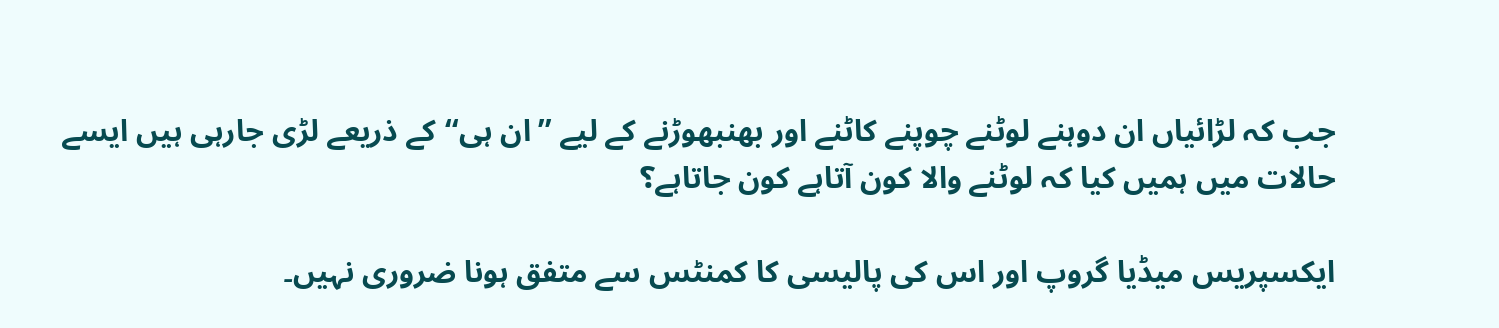جب کہ لڑائیاں ان دوہنے لوٹنے چوپنے کاٹنے اور بھنبھوڑنے کے لیے ’’ان ہی‘‘کے ذریعے لڑی جارہی ہیں ایسے حالات میں ہمیں کیا کہ لوٹنے والا کون آتاہے کون جاتاہے؟

ایکسپریس میڈیا گروپ اور اس کی پالیسی کا کمنٹس سے متفق ہونا ضروری نہیں۔